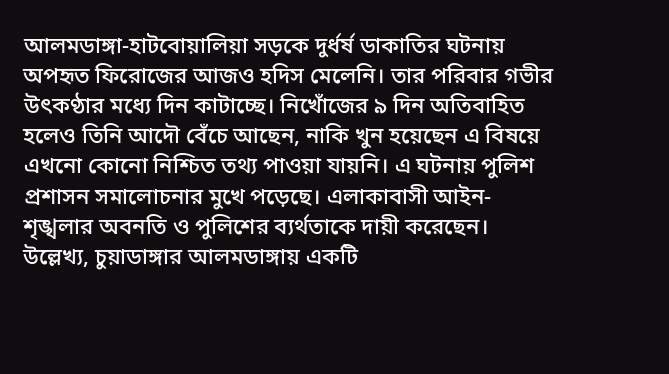আলমডাঙ্গা-হাটবোয়ালিয়া সড়কে দুর্ধর্ষ ডাকাতির ঘটনায় অপহৃত ফিরোজের আজও হদিস মেলেনি। তার পরিবার গভীর উৎকণ্ঠার মধ্যে দিন কাটাচ্ছে। নিখোঁজের ৯ দিন অতিবাহিত হলেও তিনি আদৌ বেঁচে আছেন, নাকি খুন হয়েছেন এ বিষয়ে এখনো কোনো নিশ্চিত তথ্য পাওয়া যায়নি। এ ঘটনায় পুলিশ প্রশাসন সমালোচনার মুখে পড়েছে। এলাকাবাসী আইন-শৃঙ্খলার অবনতি ও পুলিশের ব্যর্থতাকে দায়ী করেছেন।
উল্লেখ্য, চুয়াডাঙ্গার আলমডাঙ্গায় একটি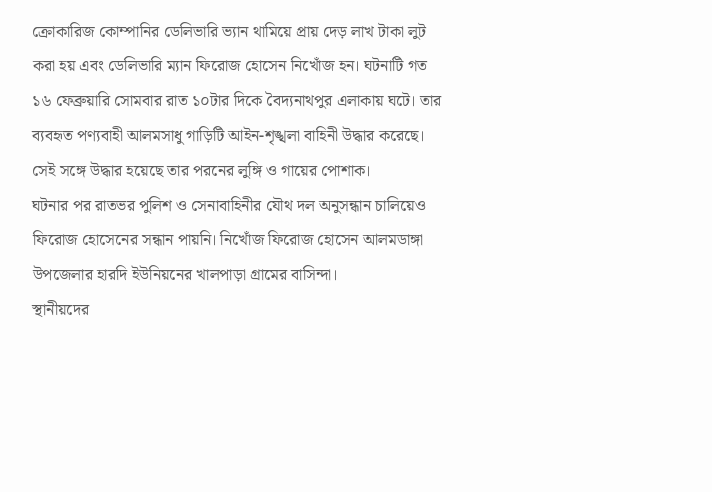ক্রোকারিজ কোম্পানির ডেলিভারি ভ্যান থামিয়ে প্রায় দেড় লাখ টাকা লুট করা হয় এবং ডেলিভারি ম্যান ফিরোজ হোসেন নিখোঁজ হন। ঘটনাটি গত ১৬ ফেব্রুয়ারি সোমবার রাত ১০টার দিকে বৈদ্যনাথপুর এলাকায় ঘটে। তার ব্যবহৃত পণ্যবাহী আলমসাধু গাড়িটি আইন-শৃঙ্খলা বাহিনী উদ্ধার করেছে। সেই সঙ্গে উদ্ধার হয়েছে তার পরনের লুঙ্গি ও গায়ের পোশাক।
ঘটনার পর রাতভর পুলিশ ও সেনাবাহিনীর যৌথ দল অনুসন্ধান চালিয়েও ফিরোজ হোসেনের সন্ধান পায়নি। নিখোঁজ ফিরোজ হোসেন আলমডাঙ্গা উপজেলার হারদি ইউনিয়নের খালপাড়া গ্রামের বাসিন্দা।
স্থানীয়দের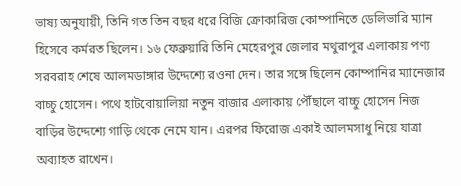ভাষ্য অনুযায়ী, তিনি গত তিন বছর ধরে বিজি ক্রোকারিজ কোম্পানিতে ডেলিভারি ম্যান হিসেবে কর্মরত ছিলেন। ১৬ ফেব্রুয়ারি তিনি মেহেরপুর জেলার মথুরাপুর এলাকায় পণ্য সরবরাহ শেষে আলমডাঙ্গার উদ্দেশ্যে রওনা দেন। তার সঙ্গে ছিলেন কোম্পানির ম্যানেজার বাচ্চু হোসেন। পথে হাটবোয়ালিয়া নতুন বাজার এলাকায় পৌঁছালে বাচ্চু হোসেন নিজ বাড়ির উদ্দেশ্যে গাড়ি থেকে নেমে যান। এরপর ফিরোজ একাই আলমসাধু নিয়ে যাত্রা অব্যাহত রাখেন।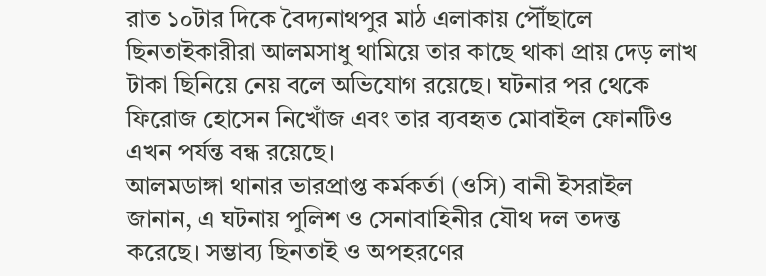রাত ১০টার দিকে বৈদ্যনাথপুর মাঠ এলাকায় পৌঁছালে ছিনতাইকারীরা আলমসাধু থামিয়ে তার কাছে থাকা প্রায় দেড় লাখ টাকা ছিনিয়ে নেয় বলে অভিযোগ রয়েছে। ঘটনার পর থেকে ফিরোজ হোসেন নিখোঁজ এবং তার ব্যবহৃত মোবাইল ফোনটিও এখন পর্যন্ত বন্ধ রয়েছে।
আলমডাঙ্গা থানার ভারপ্রাপ্ত কর্মকর্তা (ওসি) বানী ইসরাইল জানান, এ ঘটনায় পুলিশ ও সেনাবাহিনীর যৌথ দল তদন্ত করেছে। সম্ভাব্য ছিনতাই ও অপহরণের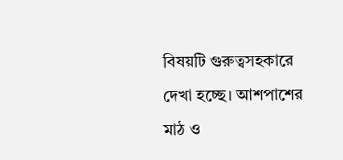বিষয়টি গুরুত্বসহকারে দেখা হচ্ছে। আশপাশের মাঠ ও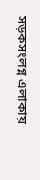সড়কসংলগ্ন এলাকায়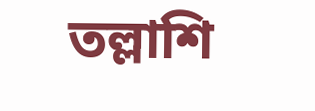তল্লাশি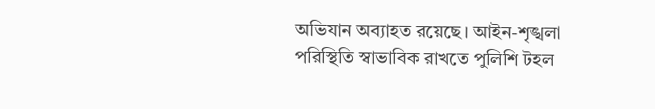অভিযান অব্যাহত রয়েছে। আইন-শৃঙ্খলা পরিস্থিতি স্বাভাবিক রাখতে পুলিশি টহল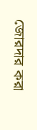জোরদার করা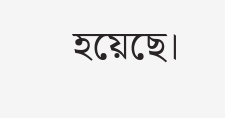হয়েছে।